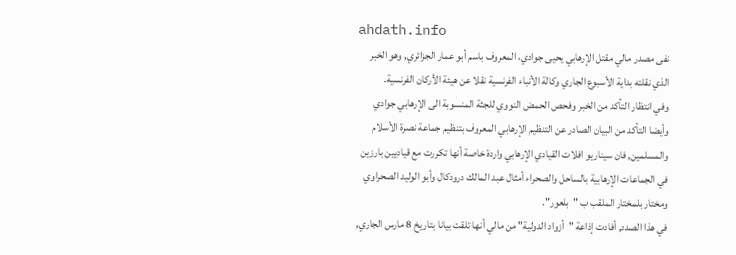ahdath.info
نفى مصدر مالي مقتل الإرهابي يحيى جوادي، المعروف باسم أبو عمار الجزائري, وهو الخبر الذي نقلته بداية الأسبوع الجاري وكالة الأنباء الفرنسية نقلا عن هيئة الأركان الفرنسية.
وفي انتظار التأكد من الخبر وفحص الحمض النووي للجثة المنسوبة الى الإرهابي جوادي وأيضا التأكد من البيان الصادر عن التنظيم الإرهابي المعروف بتنظيم جماعة نصرة الأسلام والمسلمين, فان سيناريو افلات القيادي الإرهابي واردة خاصة أنها تكررت مع قياديين بارزين في الجماعات الإرهابية بالساحل والصحراء أمثال عبد المالك درودكال وأبو الوليد الصحراوي ومختار بلمختار الملقب ب "بلعور".
في هذا الصدد, أفادت إذاعة "أزواد الدولية" من مالي أنها تلقت بيانا بتاريخ 8 مارس الجاري,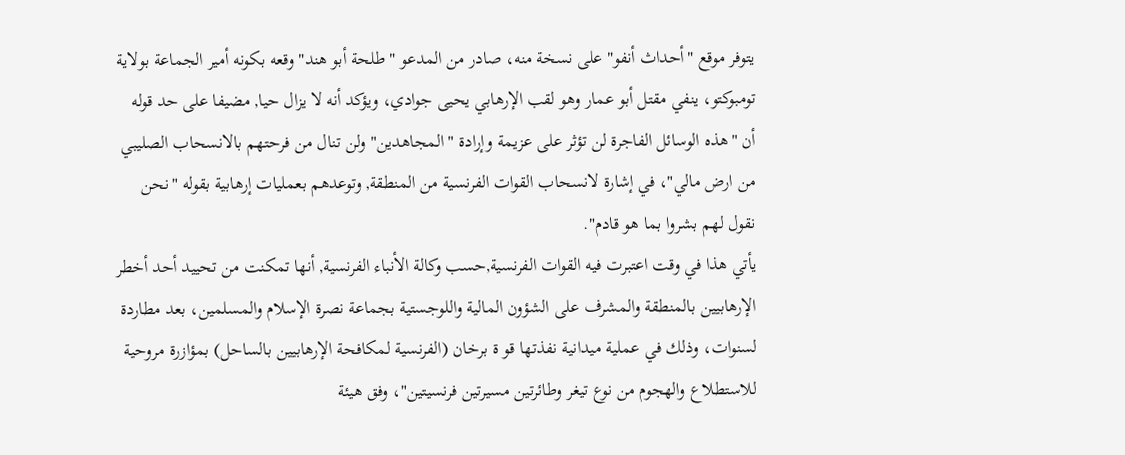يتوفر موقع "أحداث أنفو" على نسخة منه، صادر من المدعو "طلحة أبو هند" وقعه بكونه أمير الجماعة بولاية تومبوكتو، ينفي مقتل أبو عمار وهو لقب الإرهابي يحيى جوادي، ويؤكد أنه لا يزال حيا, مضيفا على حد قوله أن "هذه الوسائل الفاجرة لن تؤثر على عزيمة وإرادة "المجاهدين" ولن تنال من فرحتهم بالانسحاب الصليبي من ارض مالي"، في إشارة لانسحاب القوات الفرنسية من المنطقة, وتوعدهم بعمليات إرهابية بقوله "نحن نقول لهم بشروا بما هو قادم".
يأتي هذا في وقت اعتبرت فيه القوات الفرنسية,حسب وكالة الأنباء الفرنسية, أنها تمكنت من تحييد أحد أخطر الإرهابيين بالمنطقة والمشرف على الشؤون المالية واللوجستية بجماعة نصرة الإسلام والمسلمين، بعد مطاردة لسنوات، وذلك في عملية ميدانية نفذتها قو ة برخان (الفرنسية لمكافحة الإرهابيين بالساحل) بمؤازرة مروحية للاستطلاع والهجوم من نوع تيغر وطائرتين مسيرتين فرنسيتين"، وفق هيئة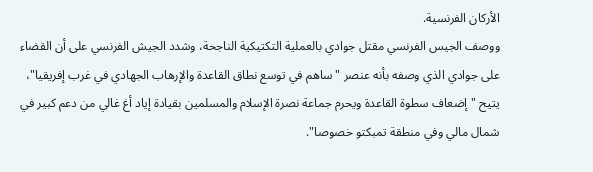الأركان الفرنسية.
ووصف الجيس الفرنسي مقتل جوادي بالعملية التكتيكية الناجحة، وشدد الجيش الفرنسي على أن القضاء على جوادي الذي وصفه بأنه عنصر "ساهم في توسع نطاق القاعدة والإرهاب الجهادي في غرب إفريقيا"، يتيح "إضعاف سطوة القاعدة ويحرم جماعة نصرة الإسلام والمسلمين بقيادة إياد أغ غالي من دعم كبير في شمال مالي وفي منطقة تمبكتو خصوصا".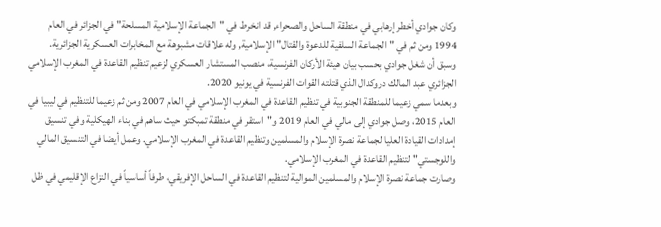وكان جوادي أخطر إرهابي في منطقة الساحل والصحراء, قد انخرط في "الجماعة الإسلامية المسلحة" في الجزائر في العام 1994 ومن ثم في "الجماعة السلفية للدعوة والقتال" الإسلامية, وله علاقات مشبوهة مع المخابرات العسكرية الجزائرية.
وسبق أن شغل جوادي بحسب بيان هيئة الأركان الفرنسية، منصب المستشار العسكري لزعيم تنظيم القاعدة في المغرب الإسلامي الجزائري عبد المالك دروكدال الذي قتلته القوات الفرنسية في يونيو 2020.
وبعدما سمي زعيما للمنطقة الجنوبية في تنظيم القاعدة في المغرب الإسلامي في العام 2007 ومن ثم زعيما للتنظيم في ليبيا في العام 2015، وصل جوادي إلى مالي في العام 2019 و"استقر في منطقة تمبكتو حيث ساهم في بناء الهيكلية وفي تنسيق إمدادات القيادة العليا لجماعة نصرة الإسلام والمسلمين وتنظيم القاعدة في المغرب الإسلامي. وعمل أيضا في التنسيق المالي واللوجستي" لتنظيم القاعدة في المغرب الإسلامي.
وصارت جماعة نصرة الإسلام والمسلمين الموالية لتنظيم القاعدة في الساحل الإفريقي، طرفاً أساسياً في النزاع الإقليمي في ظل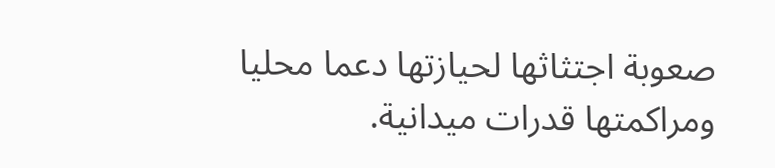صعوبة اجتثاثها لحيازتها دعما محليا ومراكمتها قدرات ميدانية.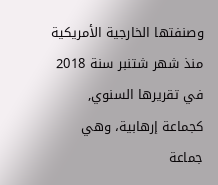وصنفتها الخارجية الأمريكية منذ شهر شتنبر سنة 2018 في تقريرها السنوي, كجماعة إرهابية، وهي جماعة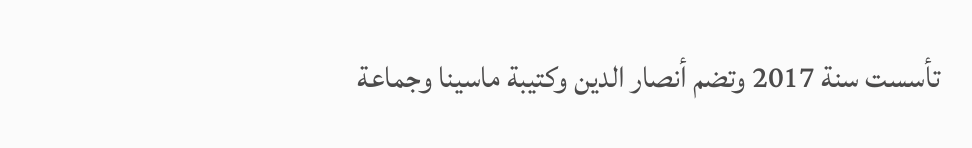تأسست سنة 2017 وتضم أنصار الدين وكتيبة ماسينا وجماعة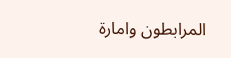المرابطون وامارة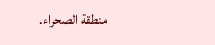منطقة الصحراء.